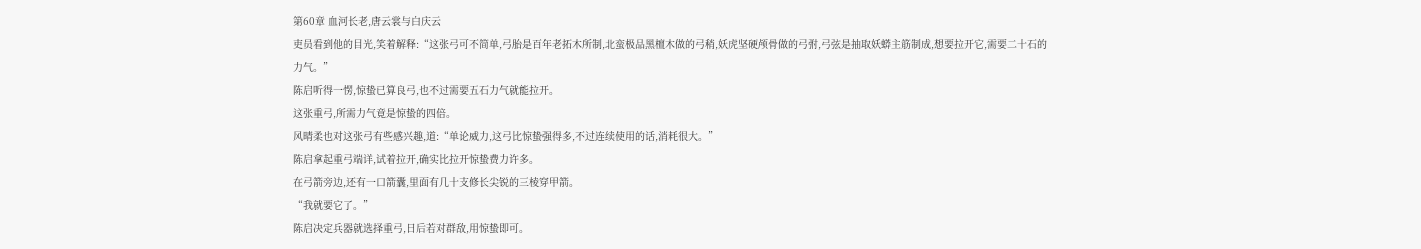第60章 血河长老,唐云裳与白庆云
吏员看到他的目光,笑着解释:“这张弓可不简单,弓胎是百年老拓木所制,北蛮极品黑檀木做的弓稍,妖虎坚硬颅骨做的弓弣,弓弦是抽取妖蟒主筋制成,想要拉开它,需要二十石的力气。”
陈启听得一愣,惊蛰已算良弓,也不过需要五石力气就能拉开。
这张重弓,所需力气竟是惊蛰的四倍。
风晴柔也对这张弓有些感兴趣,道:“单论威力,这弓比惊蛰强得多,不过连续使用的话,消耗很大。”
陈启拿起重弓端详,试着拉开,确实比拉开惊蛰费力许多。
在弓箭旁边,还有一口箭囊,里面有几十支修长尖锐的三棱穿甲箭。
“我就要它了。”
陈启决定兵器就选择重弓,日后若对群敌,用惊蛰即可。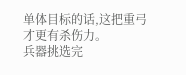单体目标的话,这把重弓才更有杀伤力。
兵器挑选完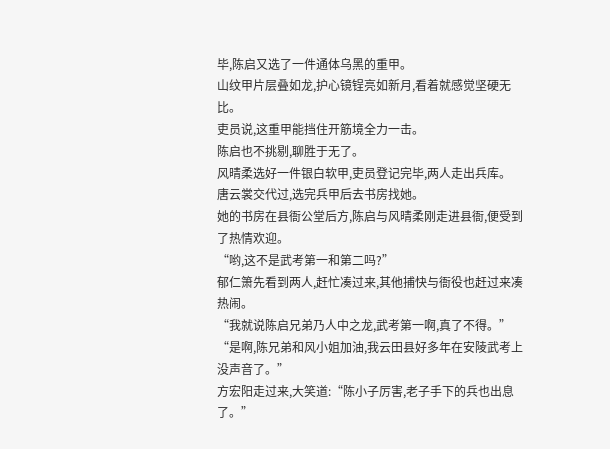毕,陈启又选了一件通体乌黑的重甲。
山纹甲片层叠如龙,护心镜锃亮如新月,看着就感觉坚硬无比。
吏员说,这重甲能挡住开筋境全力一击。
陈启也不挑剔,聊胜于无了。
风晴柔选好一件银白软甲,吏员登记完毕,两人走出兵库。
唐云裳交代过,选完兵甲后去书房找她。
她的书房在县衙公堂后方,陈启与风晴柔刚走进县衙,便受到了热情欢迎。
“哟,这不是武考第一和第二吗?”
郁仁箫先看到两人,赶忙凑过来,其他捕快与衙役也赶过来凑热闹。
“我就说陈启兄弟乃人中之龙,武考第一啊,真了不得。”
“是啊,陈兄弟和风小姐加油,我云田县好多年在安陵武考上没声音了。”
方宏阳走过来,大笑道:“陈小子厉害,老子手下的兵也出息了。”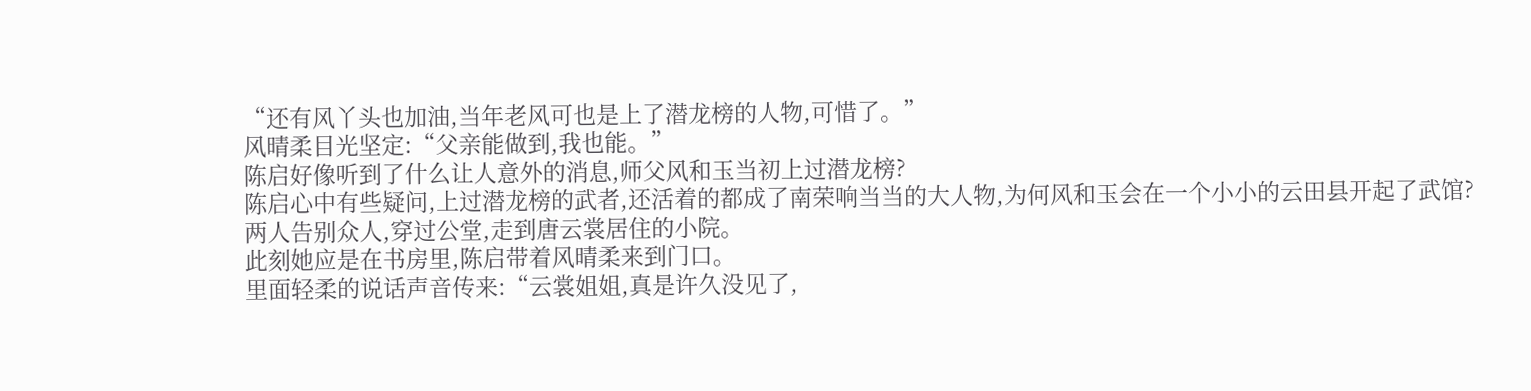“还有风丫头也加油,当年老风可也是上了潜龙榜的人物,可惜了。”
风晴柔目光坚定:“父亲能做到,我也能。”
陈启好像听到了什么让人意外的消息,师父风和玉当初上过潜龙榜?
陈启心中有些疑问,上过潜龙榜的武者,还活着的都成了南荣响当当的大人物,为何风和玉会在一个小小的云田县开起了武馆?
两人告别众人,穿过公堂,走到唐云裳居住的小院。
此刻她应是在书房里,陈启带着风晴柔来到门口。
里面轻柔的说话声音传来:“云裳姐姐,真是许久没见了,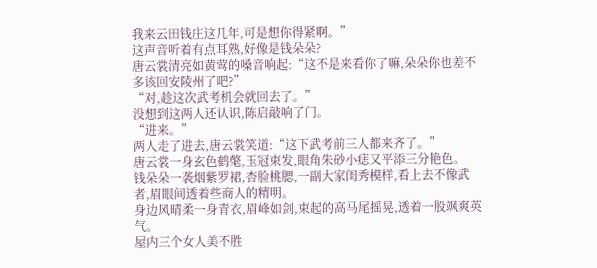我来云田钱庄这几年,可是想你得紧啊。”
这声音听着有点耳熟,好像是钱朵朵?
唐云裳清亮如黄莺的嗓音响起:“这不是来看你了嘛,朵朵你也差不多该回安陵州了吧?”
“对,趁这次武考机会就回去了。”
没想到这两人还认识,陈启敲响了门。
“进来。”
两人走了进去,唐云裳笑道:“这下武考前三人都来齐了。”
唐云裳一身玄色鹤氅,玉冠束发,眼角朱砂小痣又平添三分艳色。
钱朵朵一袭烟紫罗裙,杏脸桃腮,一副大家闺秀模样,看上去不像武者,眉眼间透着些商人的精明。
身边风晴柔一身青衣,眉峰如剑,束起的高马尾摇晃,透着一股飒爽英气。
屋内三个女人美不胜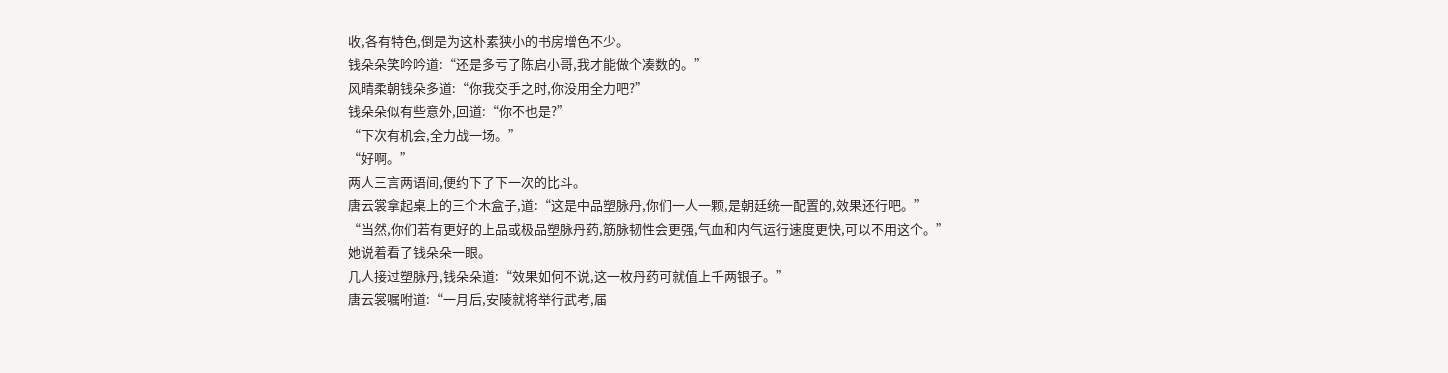收,各有特色,倒是为这朴素狭小的书房增色不少。
钱朵朵笑吟吟道:“还是多亏了陈启小哥,我才能做个凑数的。”
风晴柔朝钱朵多道:“你我交手之时,你没用全力吧?”
钱朵朵似有些意外,回道:“你不也是?”
“下次有机会,全力战一场。”
“好啊。”
两人三言两语间,便约下了下一次的比斗。
唐云裳拿起桌上的三个木盒子,道:“这是中品塑脉丹,你们一人一颗,是朝廷统一配置的,效果还行吧。”
“当然,你们若有更好的上品或极品塑脉丹药,筋脉韧性会更强,气血和内气运行速度更快,可以不用这个。”
她说着看了钱朵朵一眼。
几人接过塑脉丹,钱朵朵道:“效果如何不说,这一枚丹药可就值上千两银子。”
唐云裳嘱咐道:“一月后,安陵就将举行武考,届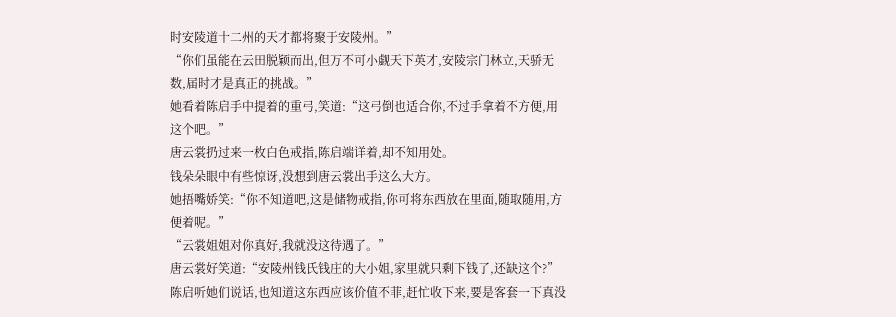时安陵道十二州的天才都将聚于安陵州。”
“你们虽能在云田脱颖而出,但万不可小觑天下英才,安陵宗门林立,天骄无数,届时才是真正的挑战。”
她看着陈启手中提着的重弓,笑道:“这弓倒也适合你,不过手拿着不方便,用这个吧。”
唐云裳扔过来一枚白色戒指,陈启端详着,却不知用处。
钱朵朵眼中有些惊讶,没想到唐云裳出手这么大方。
她捂嘴娇笑:“你不知道吧,这是储物戒指,你可将东西放在里面,随取随用,方便着呢。”
“云裳姐姐对你真好,我就没这待遇了。”
唐云裳好笑道:“安陵州钱氏钱庄的大小姐,家里就只剩下钱了,还缺这个?”
陈启听她们说话,也知道这东西应该价值不菲,赶忙收下来,要是客套一下真没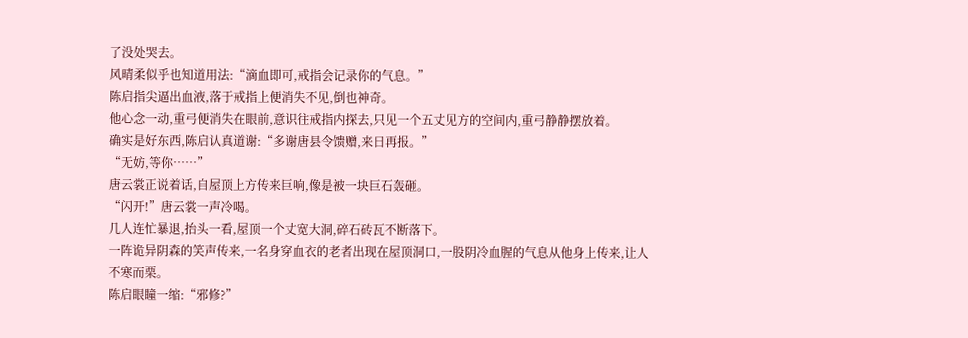了没处哭去。
风晴柔似乎也知道用法:“滴血即可,戒指会记录你的气息。”
陈启指尖逼出血液,落于戒指上便消失不见,倒也神奇。
他心念一动,重弓便消失在眼前,意识往戒指内探去,只见一个五丈见方的空间内,重弓静静摆放着。
确实是好东西,陈启认真道谢:“多谢唐县令馈赠,来日再报。”
“无妨,等你……”
唐云裳正说着话,自屋顶上方传来巨响,像是被一块巨石轰砸。
“闪开!”唐云裳一声冷喝。
几人连忙暴退,抬头一看,屋顶一个丈宽大洞,碎石砖瓦不断落下。
一阵诡异阴森的笑声传来,一名身穿血衣的老者出现在屋顶洞口,一股阴冷血腥的气息从他身上传来,让人不寒而栗。
陈启眼瞳一缩:“邪修?”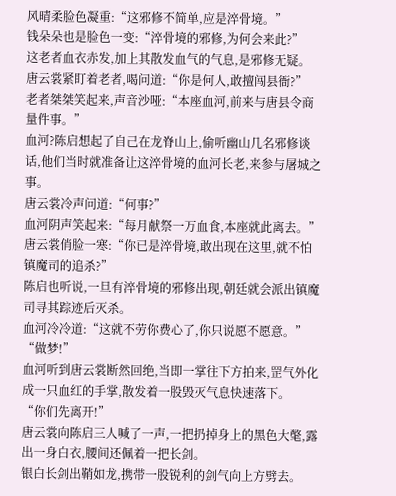风晴柔脸色凝重:“这邪修不简单,应是淬骨境。”
钱朵朵也是脸色一变:“淬骨境的邪修,为何会来此?”
这老者血衣赤发,加上其散发血气的气息,是邪修无疑。
唐云裳紧盯着老者,喝问道:“你是何人,敢擅闯县衙?”
老者桀桀笑起来,声音沙哑:“本座血河,前来与唐县令商量件事。”
血河?陈启想起了自己在龙脊山上,偷听幽山几名邪修谈话,他们当时就准备让这淬骨境的血河长老,来参与屠城之事。
唐云裳冷声问道:“何事?”
血河阴声笑起来:“每月献祭一万血食,本座就此离去。”
唐云裳俏脸一寒:“你已是淬骨境,敢出现在这里,就不怕镇魔司的追杀?”
陈启也听说,一旦有淬骨境的邪修出现,朝廷就会派出镇魔司寻其踪迹后灭杀。
血河冷冷道:“这就不劳你费心了,你只说愿不愿意。”
“做梦!”
血河听到唐云裳断然回绝,当即一掌往下方拍来,罡气外化成一只血红的手掌,散发着一股毁灭气息快速落下。
“你们先离开!”
唐云裳向陈启三人喊了一声,一把扔掉身上的黑色大氅,露出一身白衣,腰间还佩着一把长剑。
银白长剑出鞘如龙,携带一股锐利的剑气向上方劈去。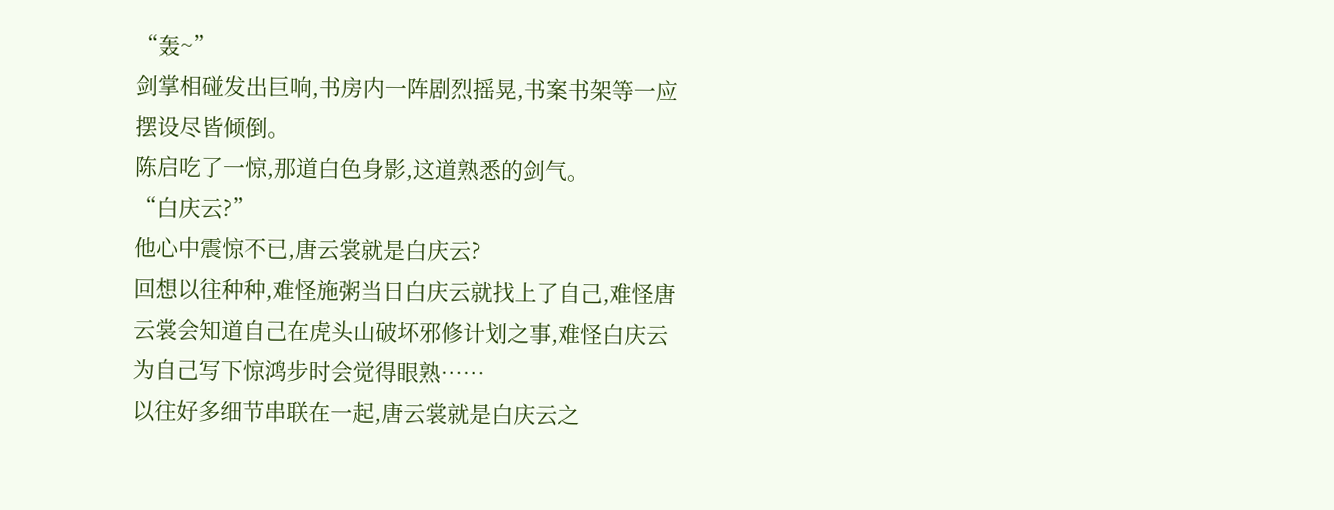“轰~”
剑掌相碰发出巨响,书房内一阵剧烈摇晃,书案书架等一应摆设尽皆倾倒。
陈启吃了一惊,那道白色身影,这道熟悉的剑气。
“白庆云?”
他心中震惊不已,唐云裳就是白庆云?
回想以往种种,难怪施粥当日白庆云就找上了自己,难怪唐云裳会知道自己在虎头山破坏邪修计划之事,难怪白庆云为自己写下惊鸿步时会觉得眼熟……
以往好多细节串联在一起,唐云裳就是白庆云之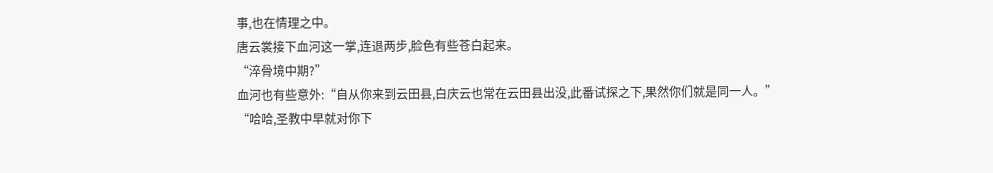事,也在情理之中。
唐云裳接下血河这一掌,连退两步,脸色有些苍白起来。
“淬骨境中期?”
血河也有些意外:“自从你来到云田县,白庆云也常在云田县出没,此番试探之下,果然你们就是同一人。”
“哈哈,圣教中早就对你下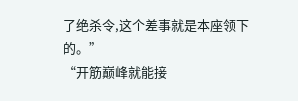了绝杀令,这个差事就是本座领下的。”
“开筋巅峰就能接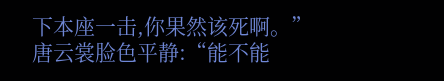下本座一击,你果然该死啊。”
唐云裳脸色平静:“能不能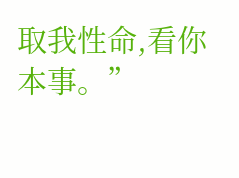取我性命,看你本事。”